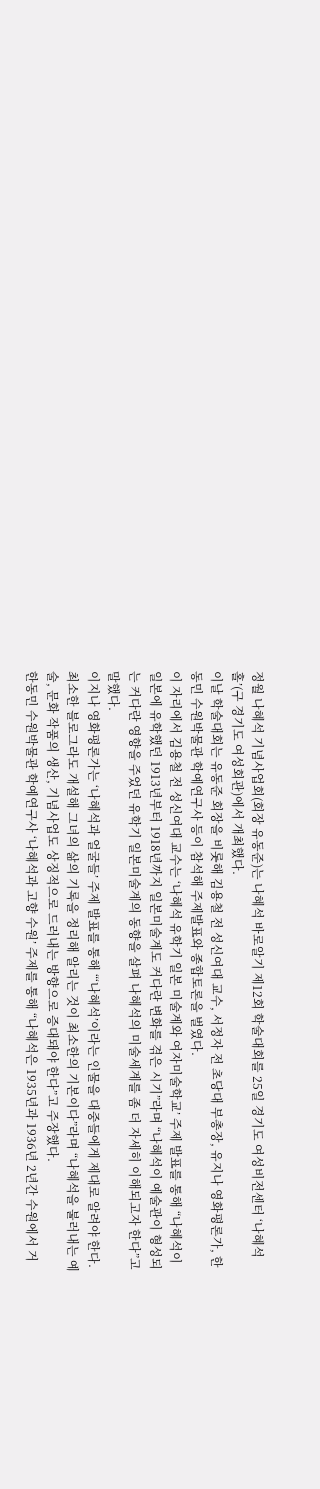정월 나혜석 기념사업회(회장 유동준)는 나혜석 바로알기 제12회 학술대회를 25일 경기도 여성비전센터 ‘나혜석홀’(구 경기도 여성회관)에서 개최했다.
이날 학술대회는 유동준 회장을 비롯해 김용철 전 성신여대 교수, 서정자 전 초당대 부총장, 유지나 영화평론가, 한동민 수원박물관 학예연구사 등이 참석해 주제발표와 종합토론을 벌였다.
이 자리에서 김용철 전 성신여대 교수는 ‘나혜석 유학기 일본 미술계와 여자미술학교’ 주제 발표를 통해 “나혜석이 일본에 유학했던 1913년부터 1918년까지 일본미술계도 커다란 변화를 겪은 시기”라며 “나혜석이 예술관이 형성되는 커다란 영향을 주었던 유학기 일본미술계의 동향을 살펴 나혜석의 미술세계를 좀 더 자세히 이해되고자 한다”고 말했다.
이지나 영화평론가는 ‘나혜석과 얼굴들’ 주제 발표를 통해 “‘나혜석’이라는 인물을 대중들에게 제대로 알려야 한다. 최소한 블로그라도 개설해 그녀의 삶의 기록을 정리해 알리는 것이 최소한의 기본이다”라며 “나혜석을 불러내는 예술, 문화 작품의 생산, 기념사업도 상징적으로 드러내는 방향으로 증대돼야 한다”고 주장했다.
한동민 수원박물관 학예연구사 ‘나혜석과 고향 수원’ 주제를 통해 “나혜석은 1935년과 1936년 2년간 수원에서 거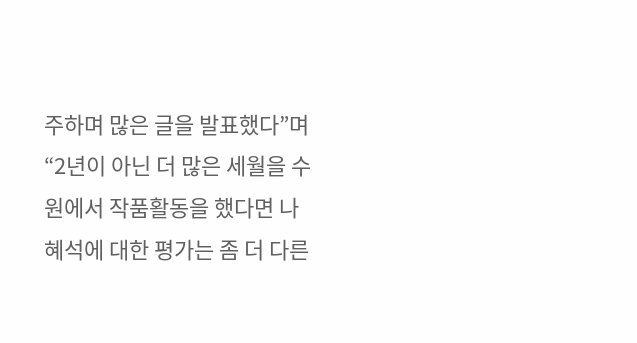주하며 많은 글을 발표했다”며 “2년이 아닌 더 많은 세월을 수원에서 작품활동을 했다면 나혜석에 대한 평가는 좀 더 다른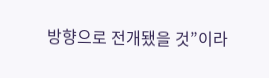방향으로 전개됐을 것”이라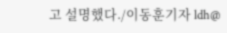고 설명했다./이동훈기자 ldh@